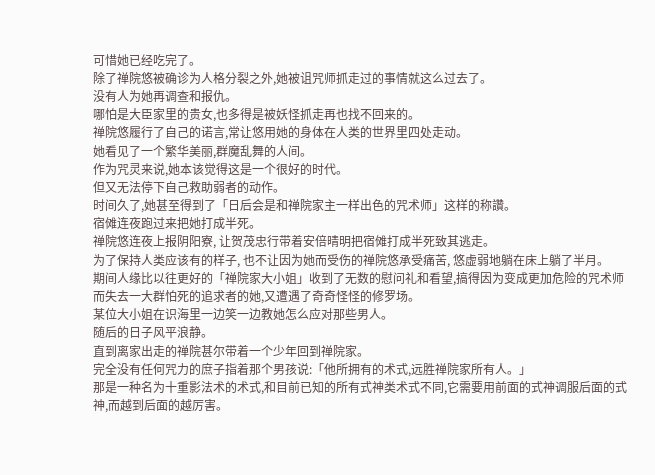可惜她已经吃完了。
除了禅院悠被确诊为人格分裂之外,她被诅咒师抓走过的事情就这么过去了。
没有人为她再调查和报仇。
哪怕是大臣家里的贵女,也多得是被妖怪抓走再也找不回来的。
禅院悠履行了自己的诺言,常让悠用她的身体在人类的世界里四处走动。
她看见了一个繁华美丽,群魔乱舞的人间。
作为咒灵来说,她本该觉得这是一个很好的时代。
但又无法停下自己救助弱者的动作。
时间久了,她甚至得到了「日后会是和禅院家主一样出色的咒术师」这样的称讚。
宿傩连夜跑过来把她打成半死。
禅院悠连夜上报阴阳寮, 让贺茂忠行带着安倍晴明把宿傩打成半死致其逃走。
为了保持人类应该有的样子, 也不让因为她而受伤的禅院悠承受痛苦, 悠虚弱地躺在床上躺了半月。
期间人缘比以往更好的「禅院家大小姐」收到了无数的慰问礼和看望,搞得因为变成更加危险的咒术师而失去一大群怕死的追求者的她,又遭遇了奇奇怪怪的修罗场。
某位大小姐在识海里一边笑一边教她怎么应对那些男人。
随后的日子风平浪静。
直到离家出走的禅院甚尔带着一个少年回到禅院家。
完全没有任何咒力的庶子指着那个男孩说:「他所拥有的术式,远胜禅院家所有人。」
那是一种名为十重影法术的术式,和目前已知的所有式神类术式不同,它需要用前面的式神调服后面的式神,而越到后面的越厉害。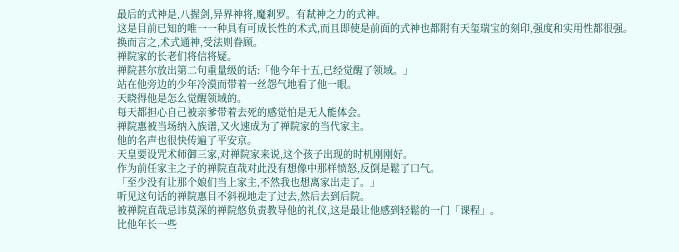最后的式神是,八握剑,异界神将,魔剎罗。有弒神之力的式神。
这是目前已知的唯一一种具有可成长性的术式,而且即使是前面的式神也都附有天玺瑞宝的刻印,强度和实用性都很强。
换而言之,术式通神,受法则眷顾。
禅院家的长老们将信将疑。
禅院甚尔放出第二句重量级的话:「他今年十五,已经觉醒了领域。」
站在他旁边的少年冷漠而带着一丝怨气地看了他一眼。
天晓得他是怎么觉醒领域的。
每天都担心自己被亲爹带着去死的感觉怕是无人能体会。
禅院惠被当场纳入族谱,又火速成为了禅院家的当代家主。
他的名声也很快传遍了平安京。
天皇要设咒术师御三家,对禅院家来说,这个孩子出现的时机刚刚好。
作为前任家主之子的禅院直哉对此没有想像中那样愤怒,反倒是鬆了口气。
「至少没有让那个娘们当上家主,不然我也想离家出走了。」
听见这句话的禅院惠目不斜视地走了过去,然后去到后院。
被禅院直哉忌讳莫深的禅院悠负责教导他的礼仪,这是最让他感到轻鬆的一门「课程」。
比他年长一些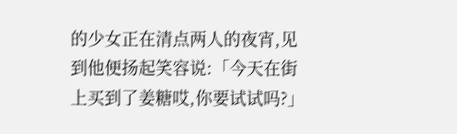的少女正在清点两人的夜宵,见到他便扬起笑容说:「今天在街上买到了姜糖哎,你要试试吗?」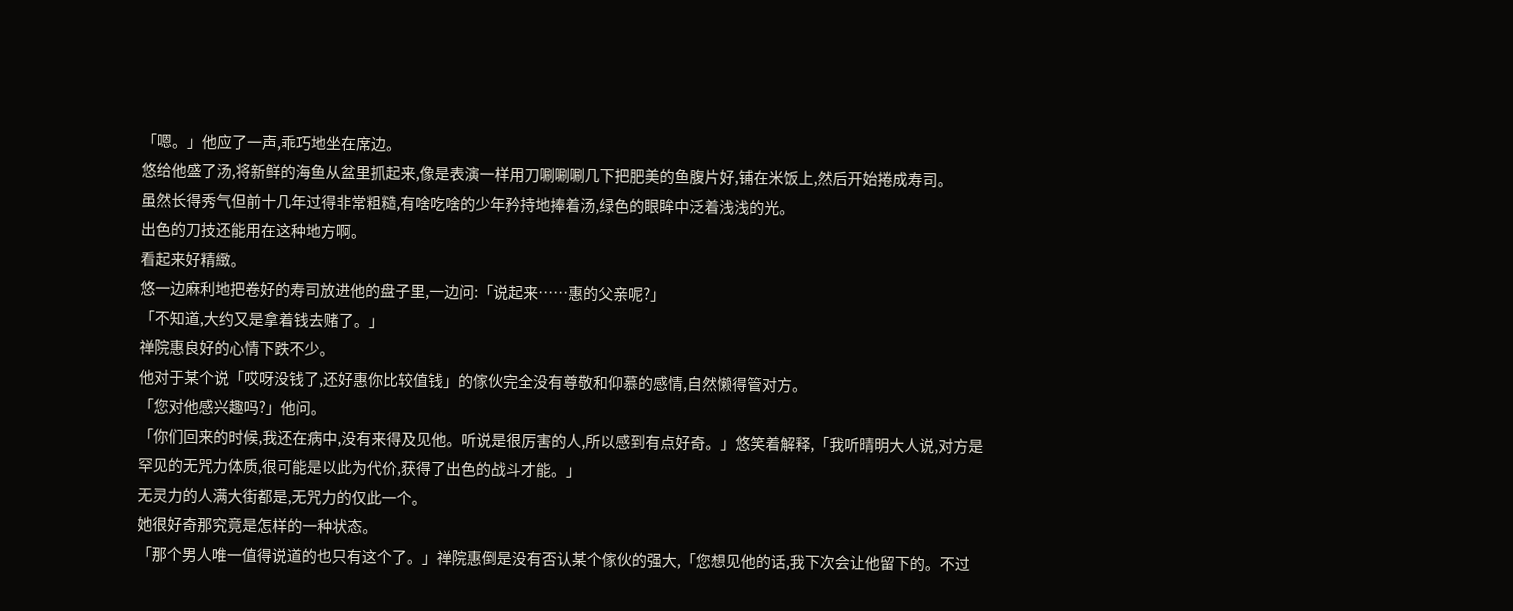「嗯。」他应了一声,乖巧地坐在席边。
悠给他盛了汤,将新鲜的海鱼从盆里抓起来,像是表演一样用刀唰唰唰几下把肥美的鱼腹片好,铺在米饭上,然后开始捲成寿司。
虽然长得秀气但前十几年过得非常粗糙,有啥吃啥的少年矜持地捧着汤,绿色的眼眸中泛着浅浅的光。
出色的刀技还能用在这种地方啊。
看起来好精緻。
悠一边麻利地把卷好的寿司放进他的盘子里,一边问:「说起来……惠的父亲呢?」
「不知道,大约又是拿着钱去赌了。」
禅院惠良好的心情下跌不少。
他对于某个说「哎呀没钱了,还好惠你比较值钱」的傢伙完全没有尊敬和仰慕的感情,自然懒得管对方。
「您对他感兴趣吗?」他问。
「你们回来的时候,我还在病中,没有来得及见他。听说是很厉害的人,所以感到有点好奇。」悠笑着解释,「我听晴明大人说,对方是罕见的无咒力体质,很可能是以此为代价,获得了出色的战斗才能。」
无灵力的人满大街都是,无咒力的仅此一个。
她很好奇那究竟是怎样的一种状态。
「那个男人唯一值得说道的也只有这个了。」禅院惠倒是没有否认某个傢伙的强大,「您想见他的话,我下次会让他留下的。不过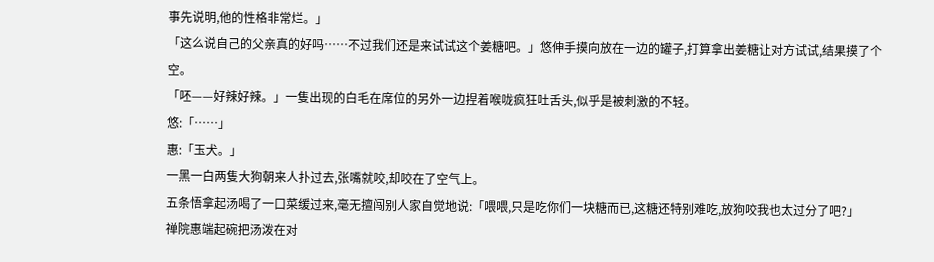事先说明,他的性格非常烂。」
「这么说自己的父亲真的好吗……不过我们还是来试试这个姜糖吧。」悠伸手摸向放在一边的罐子,打算拿出姜糖让对方试试,结果摸了个空。
「呸——好辣好辣。」一隻出现的白毛在席位的另外一边捏着喉咙疯狂吐舌头,似乎是被刺激的不轻。
悠:「……」
惠:「玉犬。」
一黑一白两隻大狗朝来人扑过去,张嘴就咬,却咬在了空气上。
五条悟拿起汤喝了一口菜缓过来,毫无擅闯别人家自觉地说:「喂喂,只是吃你们一块糖而已,这糖还特别难吃,放狗咬我也太过分了吧?」
禅院惠端起碗把汤泼在对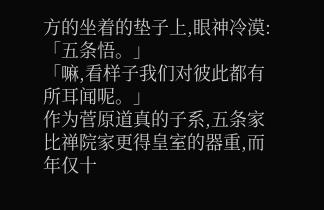方的坐着的垫子上,眼神冷漠:「五条悟。」
「嘛,看样子我们对彼此都有所耳闻呢。」
作为菅原道真的子系,五条家比禅院家更得皇室的器重,而年仅十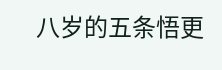八岁的五条悟更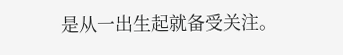是从一出生起就备受关注。